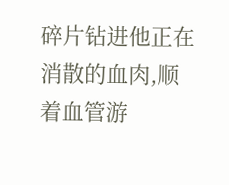碎片钻进他正在消散的血肉,顺着血管游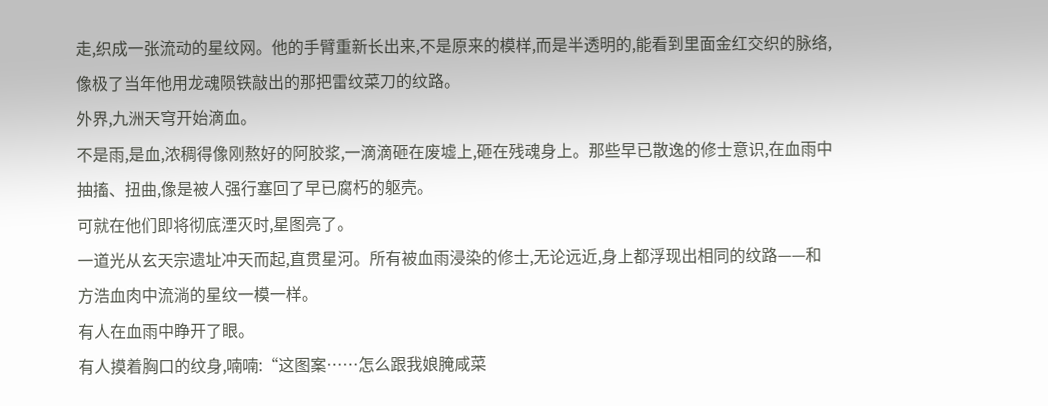走,织成一张流动的星纹网。他的手臂重新长出来,不是原来的模样,而是半透明的,能看到里面金红交织的脉络,像极了当年他用龙魂陨铁敲出的那把雷纹菜刀的纹路。
外界,九洲天穹开始滴血。
不是雨,是血,浓稠得像刚熬好的阿胶浆,一滴滴砸在废墟上,砸在残魂身上。那些早已散逸的修士意识,在血雨中抽搐、扭曲,像是被人强行塞回了早已腐朽的躯壳。
可就在他们即将彻底湮灭时,星图亮了。
一道光从玄天宗遗址冲天而起,直贯星河。所有被血雨浸染的修士,无论远近,身上都浮现出相同的纹路——和方浩血肉中流淌的星纹一模一样。
有人在血雨中睁开了眼。
有人摸着胸口的纹身,喃喃:“这图案……怎么跟我娘腌咸菜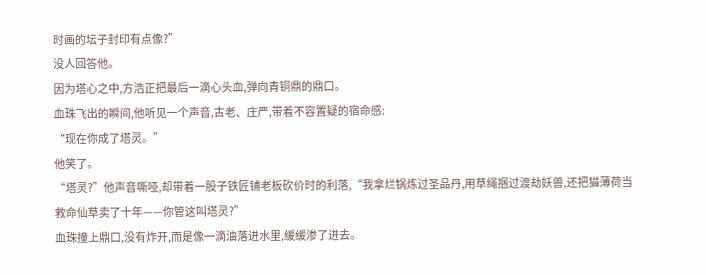时画的坛子封印有点像?”
没人回答他。
因为塔心之中,方浩正把最后一滴心头血,弹向青铜鼎的鼎口。
血珠飞出的瞬间,他听见一个声音,古老、庄严,带着不容置疑的宿命感:
“现在你成了塔灵。”
他笑了。
“塔灵?”他声音嘶哑,却带着一股子铁匠铺老板砍价时的利落,“我拿烂锅炼过圣品丹,用草绳捆过渡劫妖兽,还把猫薄荷当救命仙草卖了十年——你管这叫塔灵?”
血珠撞上鼎口,没有炸开,而是像一滴油落进水里,缓缓渗了进去。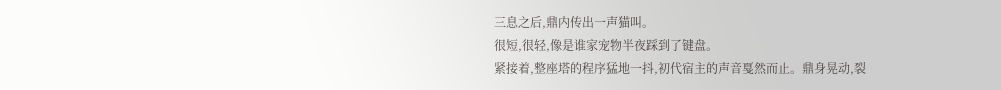三息之后,鼎内传出一声猫叫。
很短,很轻,像是谁家宠物半夜踩到了键盘。
紧接着,整座塔的程序猛地一抖,初代宿主的声音戛然而止。鼎身晃动,裂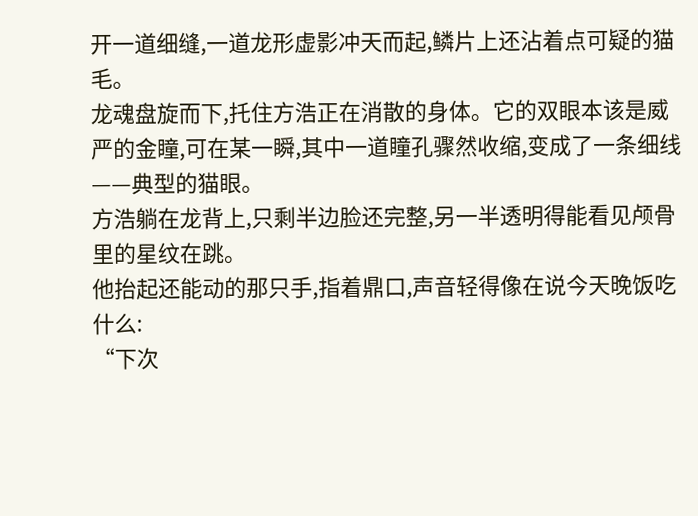开一道细缝,一道龙形虚影冲天而起,鳞片上还沾着点可疑的猫毛。
龙魂盘旋而下,托住方浩正在消散的身体。它的双眼本该是威严的金瞳,可在某一瞬,其中一道瞳孔骤然收缩,变成了一条细线——典型的猫眼。
方浩躺在龙背上,只剩半边脸还完整,另一半透明得能看见颅骨里的星纹在跳。
他抬起还能动的那只手,指着鼎口,声音轻得像在说今天晚饭吃什么:
“下次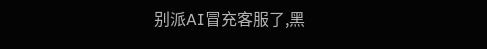别派AI冒充客服了,黑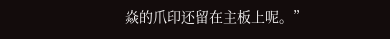焱的爪印还留在主板上呢。”